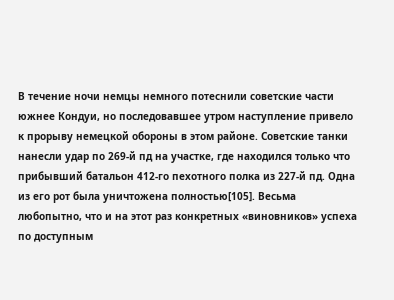В течение ночи немцы немного потеснили советские части южнее Кондуи, но последовавшее утром наступление привело к прорыву немецкой обороны в этом районе. Советские танки нанесли удар по 269-й пд на участке, где находился только что прибывший батальон 412-го пехотного полка из 227-й пд. Одна из его рот была уничтожена полностью[105]. Весьма любопытно, что и на этот раз конкретных «виновников» успеха по доступным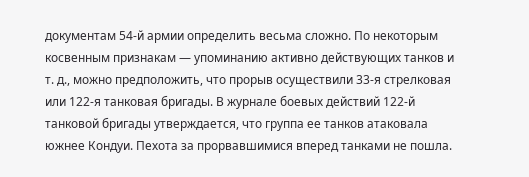документам 54-й армии определить весьма сложно. По некоторым косвенным признакам — упоминанию активно действующих танков и т. д., можно предположить, что прорыв осуществили 33-я стрелковая или 122-я танковая бригады. В журнале боевых действий 122-й танковой бригады утверждается, что группа ее танков атаковала южнее Кондуи. Пехота за прорвавшимися вперед танками не пошла.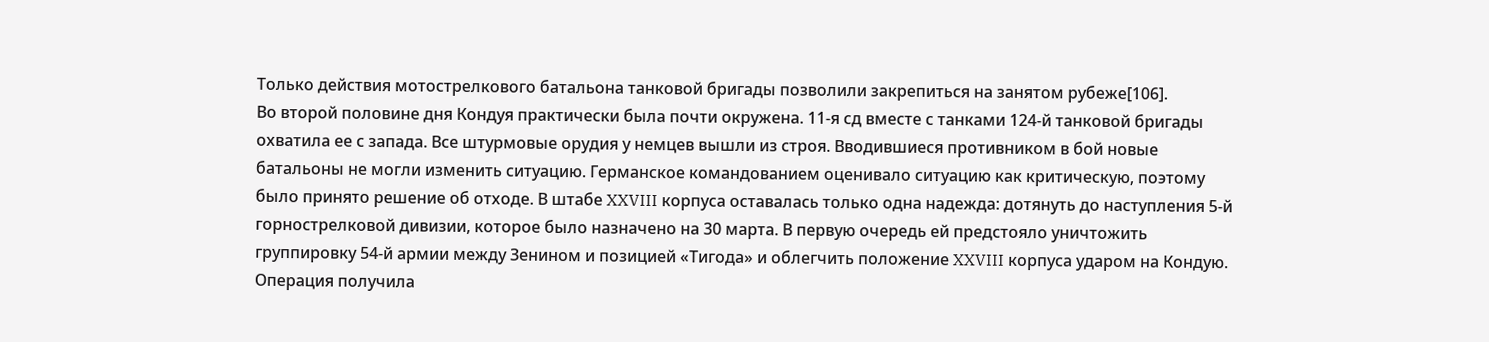Только действия мотострелкового батальона танковой бригады позволили закрепиться на занятом рубеже[106].
Во второй половине дня Кондуя практически была почти окружена. 11-я сд вместе с танками 124-й танковой бригады охватила ее с запада. Все штурмовые орудия у немцев вышли из строя. Вводившиеся противником в бой новые батальоны не могли изменить ситуацию. Германское командованием оценивало ситуацию как критическую, поэтому было принято решение об отходе. В штабе XXVIII корпуса оставалась только одна надежда: дотянуть до наступления 5-й горнострелковой дивизии, которое было назначено на 30 марта. В первую очередь ей предстояло уничтожить группировку 54-й армии между Зенином и позицией «Тигода» и облегчить положение XXVIII корпуса ударом на Кондую. Операция получила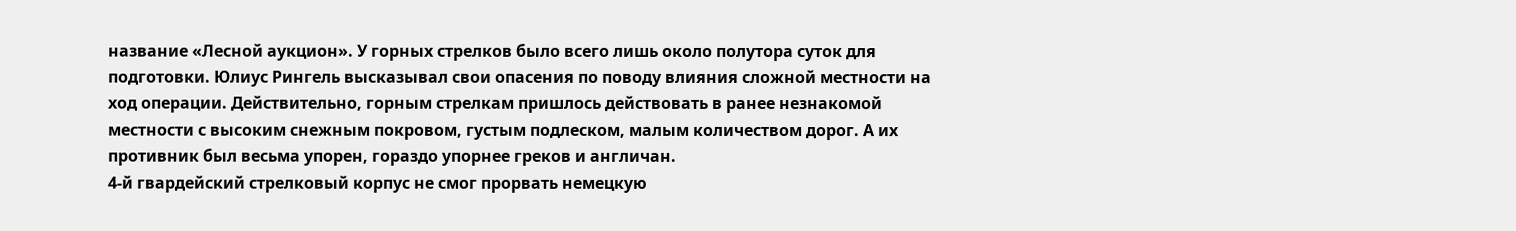название «Лесной аукцион». У горных стрелков было всего лишь около полутора суток для подготовки. Юлиус Рингель высказывал свои опасения по поводу влияния сложной местности на ход операции. Действительно, горным стрелкам пришлось действовать в ранее незнакомой местности с высоким снежным покровом, густым подлеском, малым количеством дорог. А их противник был весьма упорен, гораздо упорнее греков и англичан.
4-й гвардейский стрелковый корпус не смог прорвать немецкую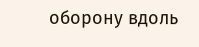оборону вдоль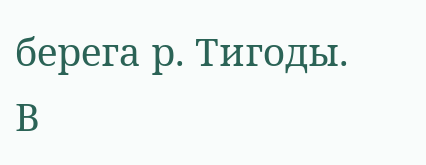берега р. Тигоды. В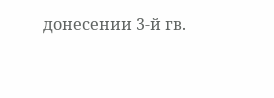донесении 3-й гв.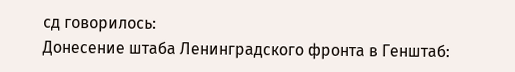сд говорилось:
Донесение штаба Ленинградского фронта в Генштаб: